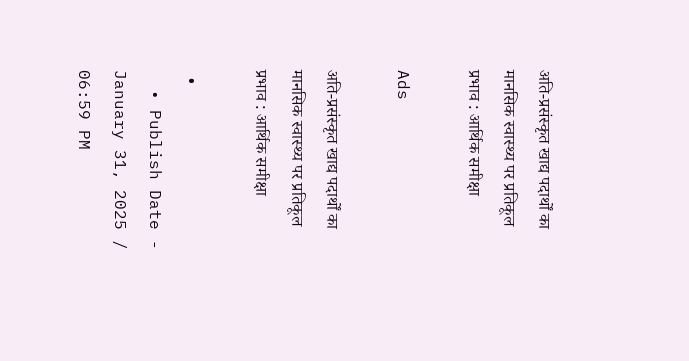अति-प्रसंस्कृत खाद्य पदार्थों का मानसिक स्वास्थ्य पर प्रतिकूल प्रभाव : आर्थिक समीक्षा

Ads

अति-प्रसंस्कृत खाद्य पदार्थों का मानसिक स्वास्थ्य पर प्रतिकूल प्रभाव : आर्थिक समीक्षा

  •
  • Publish Date - January 31, 2025 / 06:59 PM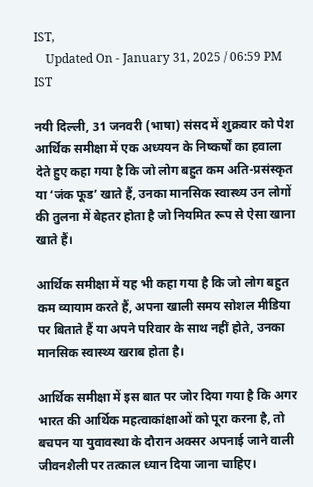IST,
    Updated On - January 31, 2025 / 06:59 PM IST

नयी दिल्ली, 31 जनवरी (भाषा) संसद में शुक्रवार को पेश आर्थिक समीक्षा में एक अध्ययन के निष्कर्षों का हवाला देते हुए कहा गया है कि जो लोग बहुत कम अति-प्रसंस्कृत या ‘जंक फूड’ खाते हैं, उनका मानसिक स्वास्थ्य उन लोगों की तुलना में बेहतर होता है जो नियमित रूप से ऐसा खाना खाते हैं।

आर्थिक समीक्षा में यह भी कहा गया है कि जो लोग बहुत कम व्यायाम करते हैं, अपना खाली समय सोशल मीडिया पर बिताते हैं या अपने परिवार के साथ नहीं होते, उनका मानसिक स्वास्थ्य खराब होता है।

आर्थिक समीक्षा में इस बात पर जोर दिया गया है कि अगर भारत की आर्थिक महत्वाकांक्षाओं को पूरा करना है, तो बचपन या युवावस्था के दौरान अक्सर अपनाई जाने वाली जीवनशैली पर तत्काल ध्यान दिया जाना चाहिए।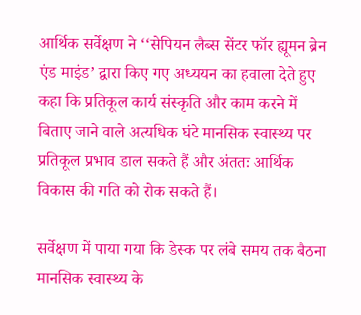आर्थिक सर्वेक्षण ने ‘‘सेपियन लैब्स सेंटर फॉर ह्यूमन ब्रेन एंड माइंड’ द्वारा किए गए अध्ययन का हवाला देते हुए कहा कि प्रतिकूल कार्य संस्कृति और काम करने में बिताए जाने वाले अत्यधिक घंटे मानसिक स्वास्थ्य पर प्रतिकूल प्रभाव डाल सकते हैं और अंततः आर्थिक विकास की गति को रोक सकते हैं।

सर्वेक्षण में पाया गया कि डेस्क पर लंबे समय तक बैठना मानसिक स्वास्थ्य के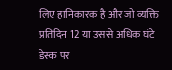लिए हानिकारक है और जो व्यक्ति प्रतिदिन 12 या उससे अधिक घंटे डेस्क पर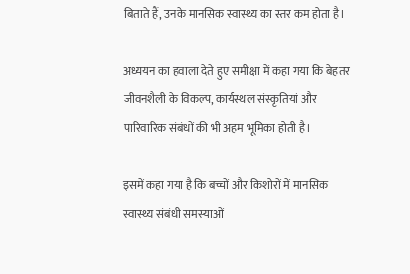बिताते हैं, उनके मानसिक स्वास्थ्य का स्तर कम होता है।

अध्ययन का हवाला देते हुए समीक्षा में कहा गया कि बेहतर जीवनशैली के विकल्प, कार्यस्थल संस्कृतियां और पारिवारिक संबंधों की भी अहम भूमिका होती है।

इसमें कहा गया है कि बच्चों और किशोरों में मानसिक स्वास्थ्य संबंधी समस्याओं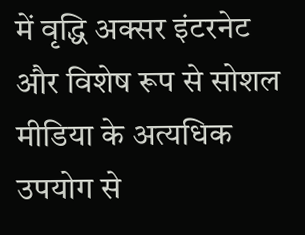में वृद्धि अक्सर इंटरनेट और विशेष रूप से सोशल मीडिया के अत्यधिक उपयोग से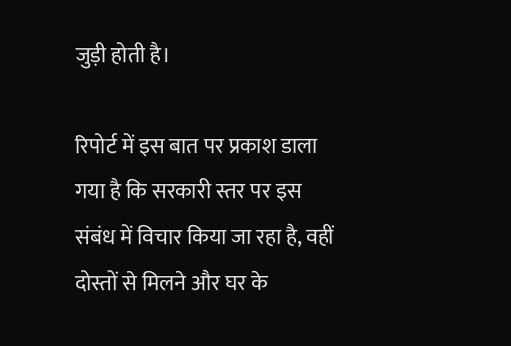जुड़ी होती है।

रिपोर्ट में इस बात पर प्रकाश डाला गया है कि सरकारी स्तर पर इस संबंध में विचार किया जा रहा है, वहीं दोस्तों से मिलने और घर के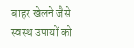बाहर खेलने जैसे स्वस्थ उपायों को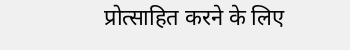प्रोत्साहित करने के लिए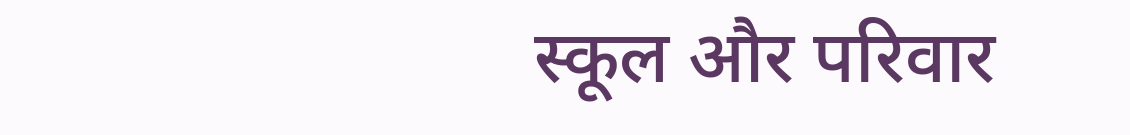स्कूल और परिवार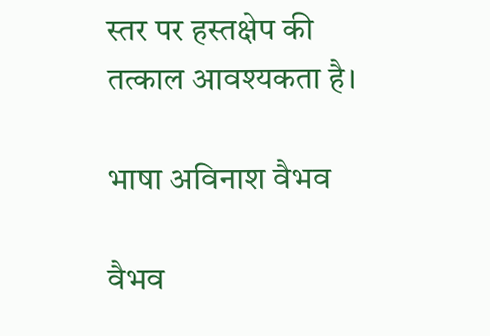स्तर पर हस्तक्षेप की तत्काल आवश्यकता है।

भाषा अविनाश वैभव

वैभव